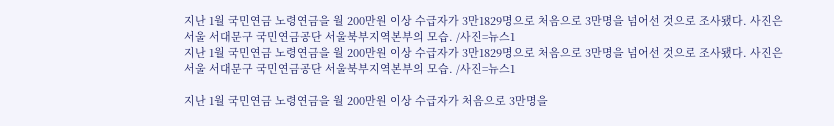지난 1월 국민연금 노령연금을 월 200만원 이상 수급자가 3만1829명으로 처음으로 3만명을 넘어선 것으로 조사됐다. 사진은  서울 서대문구 국민연금공단 서울북부지역본부의 모습. /사진=뉴스1
지난 1월 국민연금 노령연금을 월 200만원 이상 수급자가 3만1829명으로 처음으로 3만명을 넘어선 것으로 조사됐다. 사진은 서울 서대문구 국민연금공단 서울북부지역본부의 모습. /사진=뉴스1

지난 1월 국민연금 노령연금을 월 200만원 이상 수급자가 처음으로 3만명을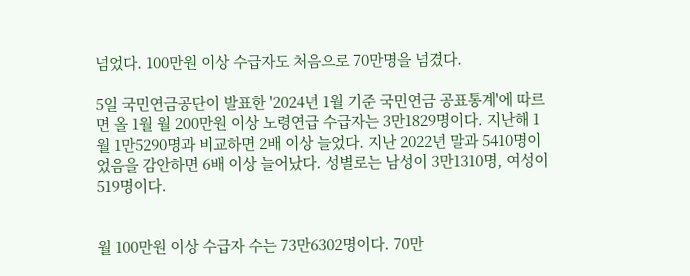넘었다. 100만원 이상 수급자도 처음으로 70만명을 넘겼다.

5일 국민연금공단이 발표한 '2024년 1월 기준 국민연금 공표통계'에 따르면 올 1월 월 200만원 이상 노령연급 수급자는 3만1829명이다. 지난해 1월 1만5290명과 비교하면 2배 이상 늘었다. 지난 2022년 말과 5410명이었음을 감안하면 6배 이상 늘어났다. 성별로는 남성이 3만1310명, 여성이 519명이다.


월 100만원 이상 수급자 수는 73만6302명이다. 70만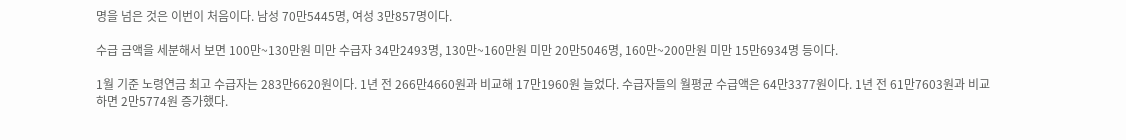명을 넘은 것은 이번이 처음이다. 남성 70만5445명, 여성 3만857명이다.

수급 금액을 세분해서 보면 100만~130만원 미만 수급자 34만2493명, 130만~160만원 미만 20만5046명, 160만~200만원 미만 15만6934명 등이다.

1월 기준 노령연금 최고 수급자는 283만6620원이다. 1년 전 266만4660원과 비교해 17만1960원 늘었다. 수급자들의 월평균 수급액은 64만3377원이다. 1년 전 61만7603원과 비교하면 2만5774원 증가했다.